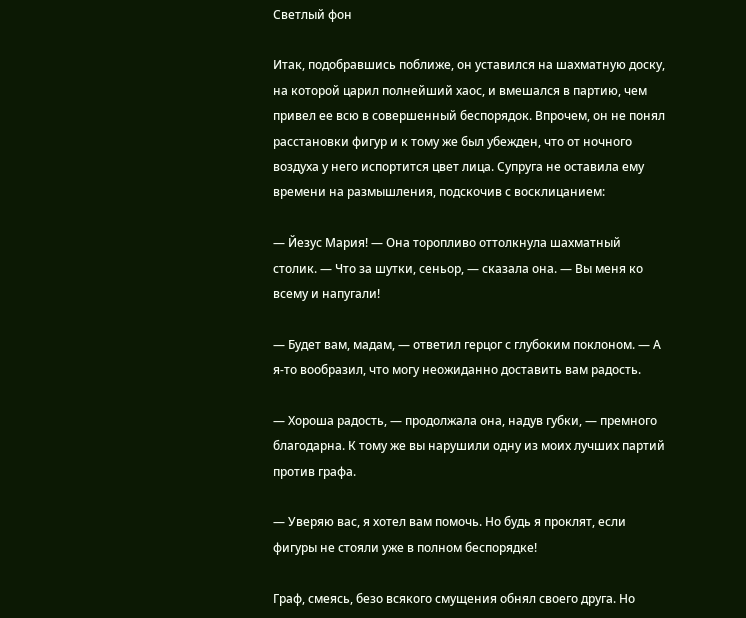Светлый фон

Итак, подобравшись поближе, он уставился на шахматную доску, на которой царил полнейший хаос, и вмешался в партию, чем привел ее всю в совершенный беспорядок. Впрочем, он не понял расстановки фигур и к тому же был убежден, что от ночного воздуха у него испортится цвет лица. Супруга не оставила ему времени на размышления, подскочив с восклицанием:

— Йезус Мария! — Она торопливо оттолкнула шахматный столик. — Что за шутки, сеньор, — сказала она. — Вы меня ко всему и напугали!

— Будет вам, мадам, — ответил герцог с глубоким поклоном. — А я-то вообразил, что могу неожиданно доставить вам радость.

— Хороша радость, — продолжала она, надув губки, — премного благодарна. К тому же вы нарушили одну из моих лучших партий против графа.

— Уверяю вас, я хотел вам помочь. Но будь я проклят, если фигуры не стояли уже в полном беспорядке!

Граф, смеясь, безо всякого смущения обнял своего друга. Но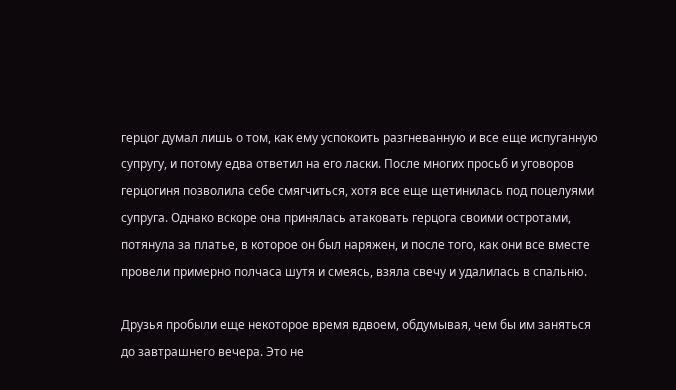герцог думал лишь о том, как ему успокоить разгневанную и все еще испуганную супругу, и потому едва ответил на его ласки. После многих просьб и уговоров герцогиня позволила себе смягчиться, хотя все еще щетинилась под поцелуями супруга. Однако вскоре она принялась атаковать герцога своими остротами, потянула за платье, в которое он был наряжен, и после того, как они все вместе провели примерно полчаса шутя и смеясь, взяла свечу и удалилась в спальню.

Друзья пробыли еще некоторое время вдвоем, обдумывая, чем бы им заняться до завтрашнего вечера. Это не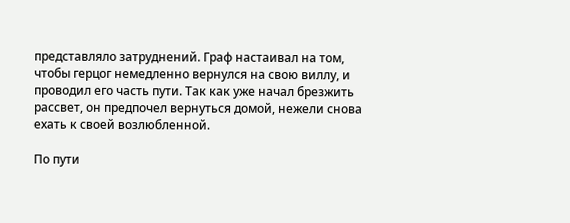представляло затруднений. Граф настаивал на том, чтобы герцог немедленно вернулся на свою виллу, и проводил его часть пути. Так как уже начал брезжить рассвет, он предпочел вернуться домой, нежели снова ехать к своей возлюбленной.

По пути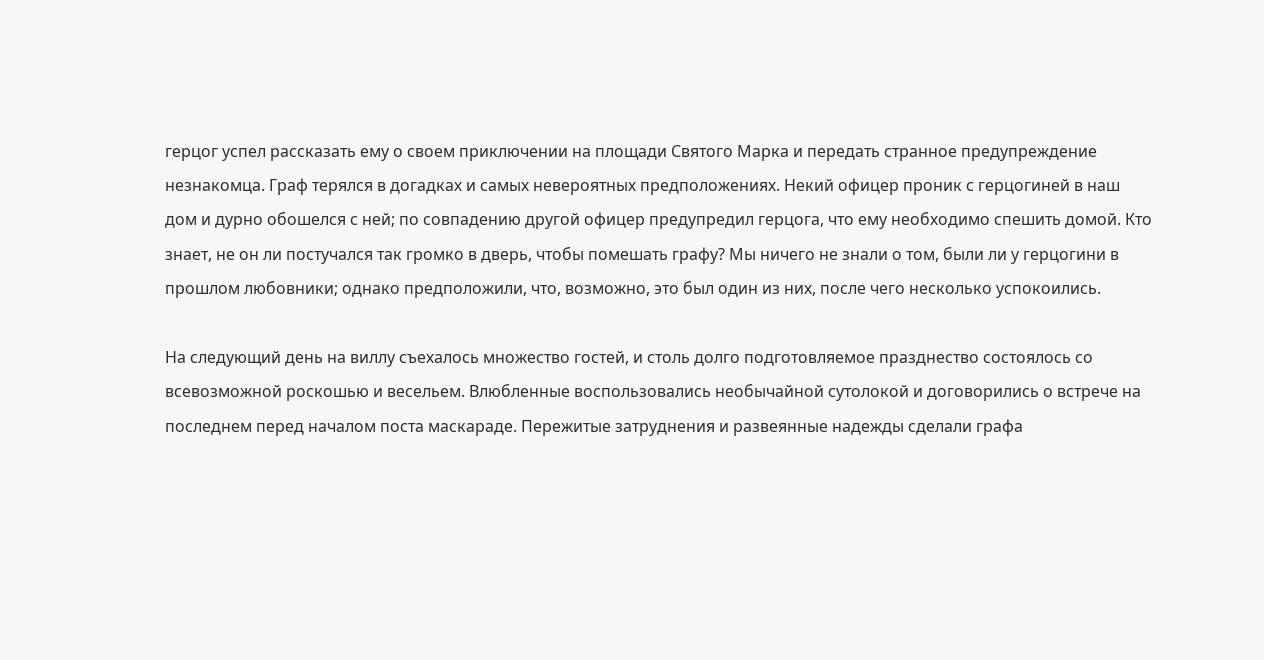герцог успел рассказать ему о своем приключении на площади Святого Марка и передать странное предупреждение незнакомца. Граф терялся в догадках и самых невероятных предположениях. Некий офицер проник с герцогиней в наш дом и дурно обошелся с ней; по совпадению другой офицер предупредил герцога, что ему необходимо спешить домой. Кто знает, не он ли постучался так громко в дверь, чтобы помешать графу? Мы ничего не знали о том, были ли у герцогини в прошлом любовники; однако предположили, что, возможно, это был один из них, после чего несколько успокоились.

На следующий день на виллу съехалось множество гостей, и столь долго подготовляемое празднество состоялось со всевозможной роскошью и весельем. Влюбленные воспользовались необычайной сутолокой и договорились о встрече на последнем перед началом поста маскараде. Пережитые затруднения и развеянные надежды сделали графа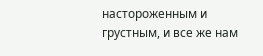настороженным и грустным, и все же нам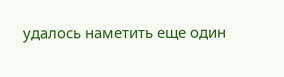удалось наметить еще один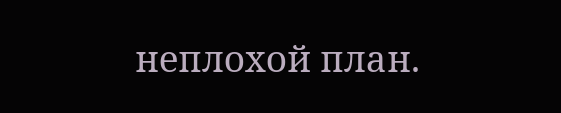неплохой план.